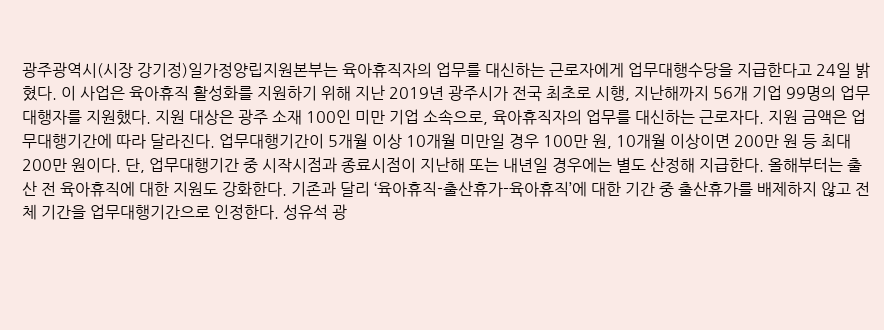광주광역시(시장 강기정)일가정양립지원본부는 육아휴직자의 업무를 대신하는 근로자에게 업무대행수당을 지급한다고 24일 밝혔다. 이 사업은 육아휴직 활성화를 지원하기 위해 지난 2019년 광주시가 전국 최초로 시행, 지난해까지 56개 기업 99명의 업무대행자를 지원했다. 지원 대상은 광주 소재 100인 미만 기업 소속으로, 육아휴직자의 업무를 대신하는 근로자다. 지원 금액은 업무대행기간에 따라 달라진다. 업무대행기간이 5개월 이상 10개월 미만일 경우 100만 원, 10개월 이상이면 200만 원 등 최대 200만 원이다. 단, 업무대행기간 중 시작시점과 종료시점이 지난해 또는 내년일 경우에는 별도 산정해 지급한다. 올해부터는 출산 전 육아휴직에 대한 지원도 강화한다. 기존과 달리 ‘육아휴직-출산휴가-육아휴직’에 대한 기간 중 출산휴가를 배제하지 않고 전체 기간을 업무대행기간으로 인정한다. 성유석 광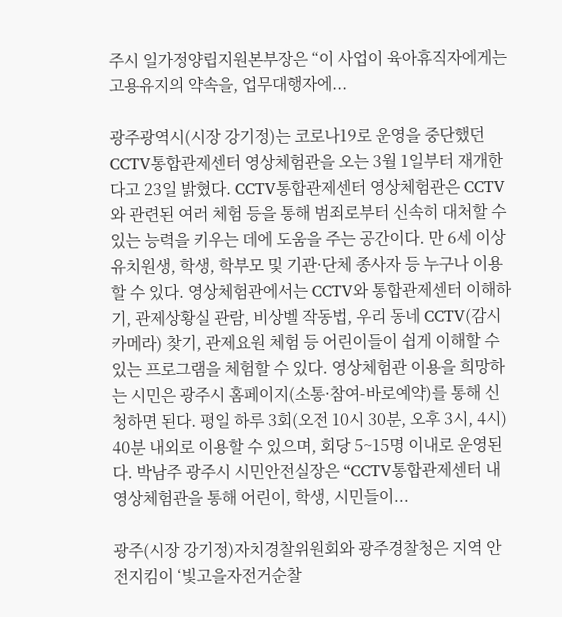주시 일가정양립지원본부장은 “이 사업이 육아휴직자에게는 고용유지의 약속을, 업무대행자에...

광주광역시(시장 강기정)는 코로나19로 운영을 중단했던 CCTV통합관제센터 영상체험관을 오는 3월 1일부터 재개한다고 23일 밝혔다. CCTV통합관제센터 영상체험관은 CCTV와 관련된 여러 체험 등을 통해 범죄로부터 신속히 대처할 수 있는 능력을 키우는 데에 도움을 주는 공간이다. 만 6세 이상 유치원생, 학생, 학부모 및 기관·단체 종사자 등 누구나 이용할 수 있다. 영상체험관에서는 CCTV와 통합관제센터 이해하기, 관제상황실 관람, 비상벨 작동법, 우리 동네 CCTV(감시카메라) 찾기, 관제요원 체험 등 어린이들이 쉽게 이해할 수 있는 프로그램을 체험할 수 있다. 영상체험관 이용을 희망하는 시민은 광주시 홈페이지(소통·참여-바로예약)를 통해 신청하면 된다. 평일 하루 3회(오전 10시 30분, 오후 3시, 4시) 40분 내외로 이용할 수 있으며, 회당 5~15명 이내로 운영된다. 박남주 광주시 시민안전실장은 “CCTV통합관제센터 내 영상체험관을 통해 어린이, 학생, 시민들이...

광주(시장 강기정)자치경찰위원회와 광주경찰청은 지역 안전지킴이 ‘빛고을자전거순찰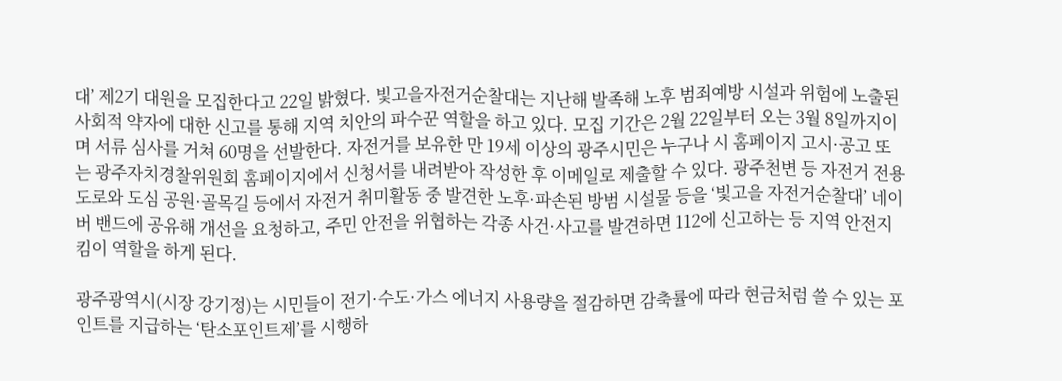대’ 제2기 대원을 모집한다고 22일 밝혔다. 빛고을자전거순찰대는 지난해 발족해 노후 범죄예방 시설과 위험에 노출된 사회적 약자에 대한 신고를 통해 지역 치안의 파수꾼 역할을 하고 있다. 모집 기간은 2월 22일부터 오는 3월 8일까지이며 서류 심사를 거쳐 60명을 선발한다. 자전거를 보유한 만 19세 이상의 광주시민은 누구나 시 홈페이지 고시·공고 또는 광주자치경찰위원회 홈페이지에서 신청서를 내려받아 작성한 후 이메일로 제출할 수 있다. 광주천변 등 자전거 전용도로와 도심 공원·골목길 등에서 자전거 취미활동 중 발견한 노후·파손된 방범 시설물 등을 ‘빛고을 자전거순찰대’ 네이버 밴드에 공유해 개선을 요청하고, 주민 안전을 위협하는 각종 사건·사고를 발견하면 112에 신고하는 등 지역 안전지킴이 역할을 하게 된다.

광주광역시(시장 강기정)는 시민들이 전기·수도·가스 에너지 사용량을 절감하면 감축률에 따라 현금처럼 쓸 수 있는 포인트를 지급하는 ‘탄소포인트제’를 시행하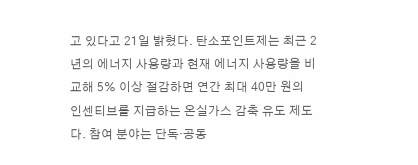고 있다고 21일 밝혔다. 탄소포인트제는 최근 2년의 에너지 사용량과 현재 에너지 사용량을 비교해 5% 이상 절감하면 연간 최대 40만 원의 인센티브를 지급하는 온실가스 감축 유도 제도다. 참여 분야는 단독·공동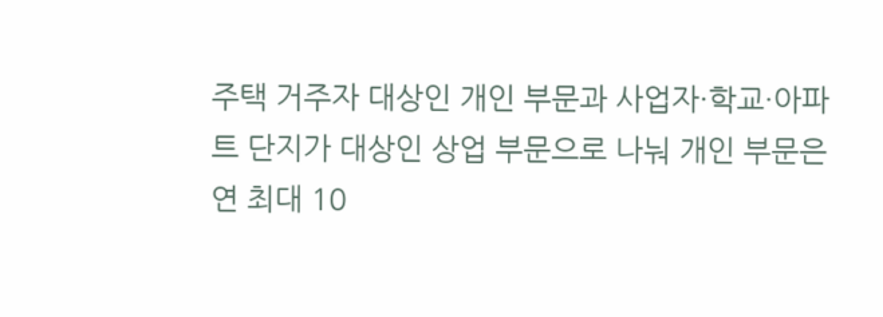주택 거주자 대상인 개인 부문과 사업자·학교·아파트 단지가 대상인 상업 부문으로 나눠 개인 부문은 연 최대 10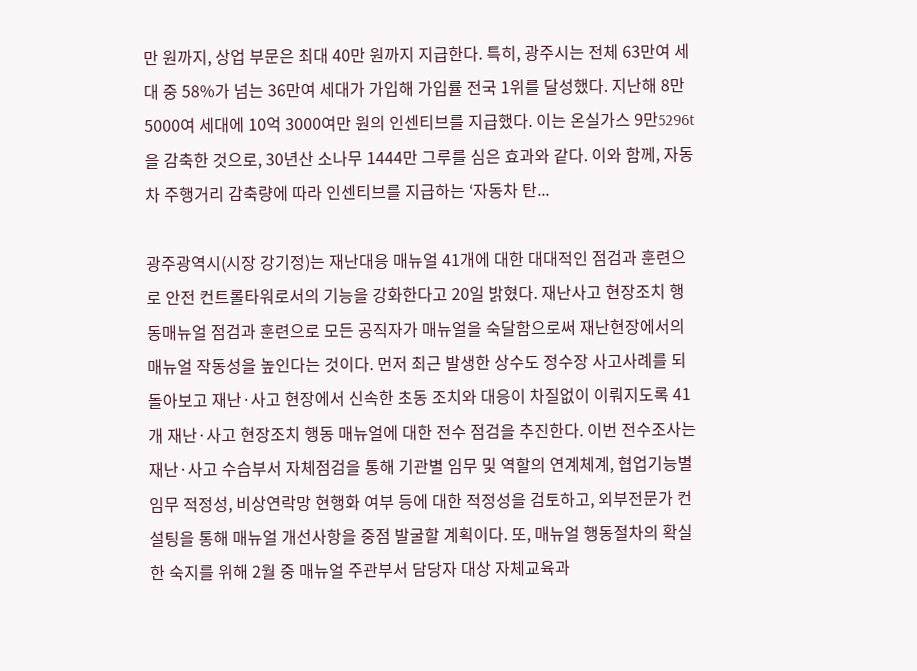만 원까지, 상업 부문은 최대 40만 원까지 지급한다. 특히, 광주시는 전체 63만여 세대 중 58%가 넘는 36만여 세대가 가입해 가입률 전국 1위를 달성했다. 지난해 8만 5000여 세대에 10억 3000여만 원의 인센티브를 지급했다. 이는 온실가스 9만5296t을 감축한 것으로, 30년산 소나무 1444만 그루를 심은 효과와 같다. 이와 함께, 자동차 주행거리 감축량에 따라 인센티브를 지급하는 ‘자동차 탄...

광주광역시(시장 강기정)는 재난대응 매뉴얼 41개에 대한 대대적인 점검과 훈련으로 안전 컨트롤타워로서의 기능을 강화한다고 20일 밝혔다. 재난사고 현장조치 행동매뉴얼 점검과 훈련으로 모든 공직자가 매뉴얼을 숙달함으로써 재난현장에서의 매뉴얼 작동성을 높인다는 것이다. 먼저 최근 발생한 상수도 정수장 사고사례를 되돌아보고 재난·사고 현장에서 신속한 초동 조치와 대응이 차질없이 이뤄지도록 41개 재난·사고 현장조치 행동 매뉴얼에 대한 전수 점검을 추진한다. 이번 전수조사는 재난·사고 수습부서 자체점검을 통해 기관별 임무 및 역할의 연계체계, 협업기능별 임무 적정성, 비상연락망 현행화 여부 등에 대한 적정성을 검토하고, 외부전문가 컨설팅을 통해 매뉴얼 개선사항을 중점 발굴할 계획이다. 또, 매뉴얼 행동절차의 확실한 숙지를 위해 2월 중 매뉴얼 주관부서 담당자 대상 자체교육과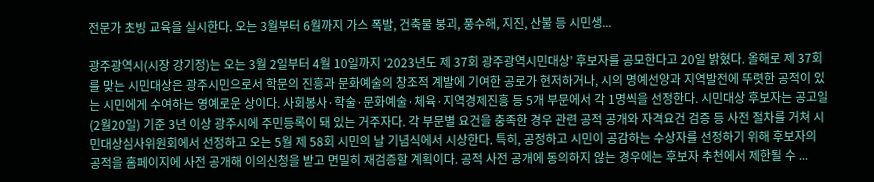전문가 초빙 교육을 실시한다. 오는 3월부터 6월까지 가스 폭발, 건축물 붕괴, 풍수해, 지진, 산불 등 시민생...

광주광역시(시장 강기정)는 오는 3월 2일부터 4월 10일까지 ‘2023년도 제 37회 광주광역시민대상’ 후보자를 공모한다고 20일 밝혔다. 올해로 제 37회를 맞는 시민대상은 광주시민으로서 학문의 진흥과 문화예술의 창조적 계발에 기여한 공로가 현저하거나, 시의 명예선양과 지역발전에 뚜렷한 공적이 있는 시민에게 수여하는 영예로운 상이다. 사회봉사·학술·문화예술·체육·지역경제진흥 등 5개 부문에서 각 1명씩을 선정한다. 시민대상 후보자는 공고일(2월20일) 기준 3년 이상 광주시에 주민등록이 돼 있는 거주자다. 각 부문별 요건을 충족한 경우 관련 공적 공개와 자격요건 검증 등 사전 절차를 거쳐 시민대상심사위원회에서 선정하고 오는 5월 제 58회 시민의 날 기념식에서 시상한다. 특히, 공정하고 시민이 공감하는 수상자를 선정하기 위해 후보자의 공적을 홈페이지에 사전 공개해 이의신청을 받고 면밀히 재검증할 계획이다. 공적 사전 공개에 동의하지 않는 경우에는 후보자 추천에서 제한될 수 ...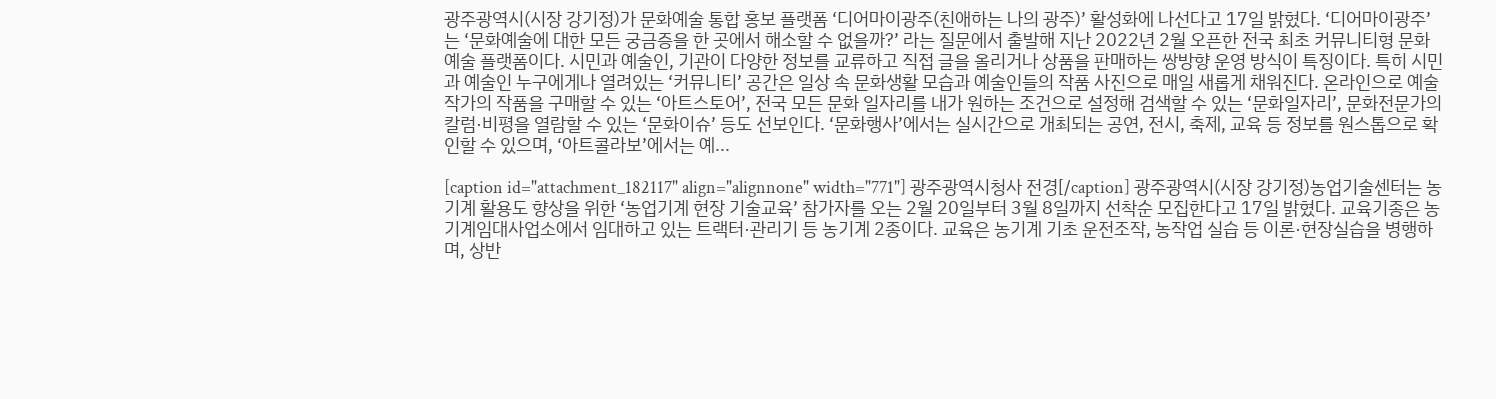광주광역시(시장 강기정)가 문화예술 통합 홍보 플랫폼 ‘디어마이광주(친애하는 나의 광주)’ 활성화에 나선다고 17일 밝혔다. ‘디어마이광주’는 ‘문화예술에 대한 모든 궁금증을 한 곳에서 해소할 수 없을까?’ 라는 질문에서 출발해 지난 2022년 2월 오픈한 전국 최초 커뮤니티형 문화예술 플랫폼이다. 시민과 예술인, 기관이 다양한 정보를 교류하고 직접 글을 올리거나 상품을 판매하는 쌍방향 운영 방식이 특징이다. 특히 시민과 예술인 누구에게나 열려있는 ‘커뮤니티’ 공간은 일상 속 문화생활 모습과 예술인들의 작품 사진으로 매일 새롭게 채워진다. 온라인으로 예술작가의 작품을 구매할 수 있는 ‘아트스토어’, 전국 모든 문화 일자리를 내가 원하는 조건으로 설정해 검색할 수 있는 ‘문화일자리’, 문화전문가의 칼럼·비평을 열람할 수 있는 ‘문화이슈’ 등도 선보인다. ‘문화행사’에서는 실시간으로 개최되는 공연, 전시, 축제, 교육 등 정보를 원스톱으로 확인할 수 있으며, ‘아트콜라보’에서는 예...

[caption id="attachment_182117" align="alignnone" width="771"] 광주광역시청사 전경[/caption] 광주광역시(시장 강기정)농업기술센터는 농기계 활용도 향상을 위한 ‘농업기계 현장 기술교육’ 참가자를 오는 2월 20일부터 3월 8일까지 선착순 모집한다고 17일 밝혔다. 교육기종은 농기계임대사업소에서 임대하고 있는 트랙터·관리기 등 농기계 2종이다. 교육은 농기계 기초 운전조작, 농작업 실습 등 이론·현장실습을 병행하며, 상반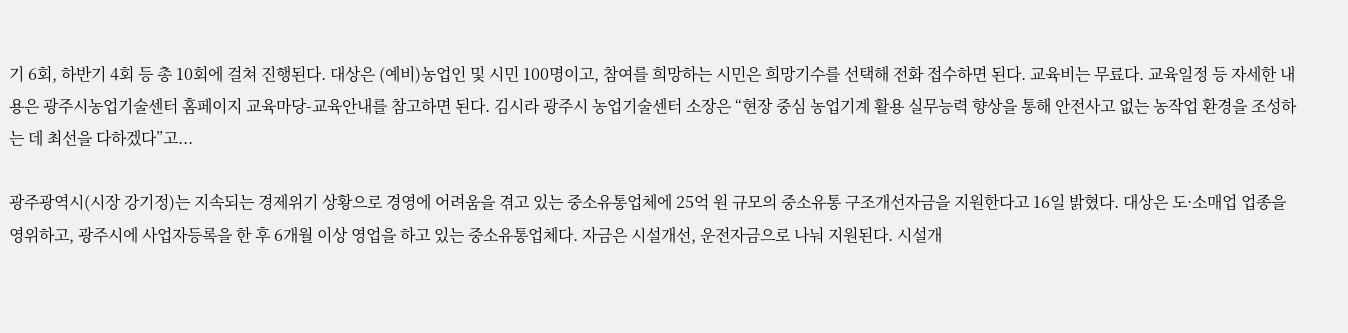기 6회, 하반기 4회 등 총 10회에 걸쳐 진행된다. 대상은 (예비)농업인 및 시민 100명이고, 참여를 희망하는 시민은 희망기수를 선택해 전화 접수하면 된다. 교육비는 무료다. 교육일정 등 자세한 내용은 광주시농업기술센터 홈페이지 교육마당-교육안내를 참고하면 된다. 김시라 광주시 농업기술센터 소장은 “현장 중심 농업기계 활용 실무능력 향상을 통해 안전사고 없는 농작업 환경을 조성하는 데 최선을 다하겠다”고...

광주광역시(시장 강기정)는 지속되는 경제위기 상황으로 경영에 어려움을 겪고 있는 중소유통업체에 25억 원 규모의 중소유통 구조개선자금을 지원한다고 16일 밝혔다. 대상은 도·소매업 업종을 영위하고, 광주시에 사업자등록을 한 후 6개월 이상 영업을 하고 있는 중소유통업체다. 자금은 시설개선, 운전자금으로 나눠 지원된다. 시설개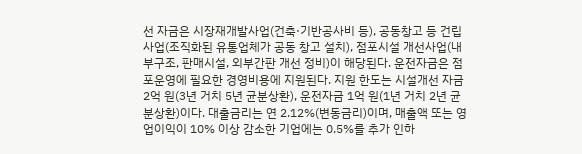선 자금은 시장재개발사업(건축·기반공사비 등), 공동창고 등 건립사업(조직화된 유통업체가 공동 창고 설치), 점포시설 개선사업(내부구조, 판매시설, 외부간판 개선 정비)이 해당된다. 운전자금은 점포운영에 필요한 경영비용에 지원된다. 지원 한도는 시설개선 자금 2억 원(3년 거치 5년 균분상환), 운전자금 1억 원(1년 거치 2년 균분상환)이다. 대출금리는 연 2.12%(변동금리)이며, 매출액 또는 영업이익이 10% 이상 감소한 기업에는 0.5%를 추가 인하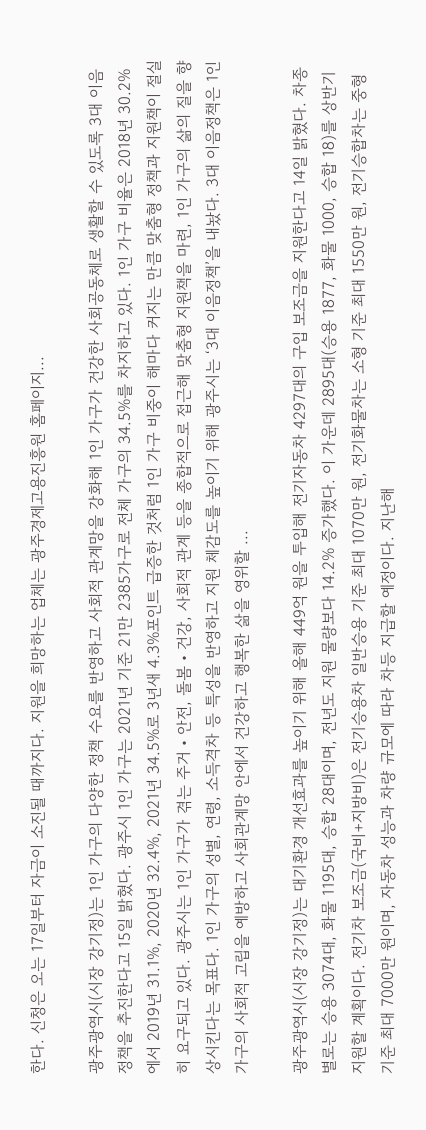한다. 신청은 오는 17일부터 자금이 소진될 때까지다. 지원을 희망하는 업체는 광주경제고용진흥원 홈페이지...

광주광역시(시장 강기정)는 1인 가구의 다양한 정책 수요를 반영하고 사회적 관계망을 강화해 1인 가구가 건강한 사회공동체로 생활할 수 있도록 3대 이음정책을 추진한다고 15일 밝혔다. 광주시 1인 가구는 2021년 기준 21만 2385가구로 전체 가구의 34.5%를 차지하고 있다. 1인 가구 비율은 2018년 30.2%에서 2019년 31.1%, 2020년 32.4%, 2021년 34.5%로 3년새 4.3%포인트 급증한 것처럼 1인 가구 비중이 해마다 커지는 만큼 맞춤형 정책과 지원책이 절실히 요구되고 있다. 광주시는 1인 가구가 겪는 주거‧안전, 돌봄‧건강, 사회적 관계 등을 종합적으로 접근해 맞춤형 지원책을 마련, 1인 가구의 삶의 질을 향상시킨다는 목표다. 1인 가구의 성별, 연령, 소득격차 등 특성을 반영하고 지원 체감도를 높이기 위해 광주시는 ‘3대 이음정책’을 내놨다. 3대 이음정책은 1인 가구의 사회적 고립을 예방하고 사회관계망 안에서 건강하고 행복한 삶을 영위할 ...

광주광역시(시장 강기정)는 대기환경 개선효과를 높이기 위해 올해 449억 원을 투입해 전기자동차 4297대의 구입 보조금을 지원한다고 14일 밝혔다. 차종별로는 승용 3074대, 화물 1195대, 승합 28대이며, 전년도 지원 물량보다 14.2% 증가했다. 이 가운데 2895대(승용 1877, 화물 1000, 승합 18)를 상반기 지원할 계획이다. 전기차 보조금(국비+지방비)은 전기승용차 일반승용 기준 최대 1070만 원, 전기화물차는 소형 기준 최대 1550만 원, 전기승합차는 중형 기준 최대 7000만 원이며, 자동차 성능과 차량 규모에 따라 차등 지급할 예정이다. 지난해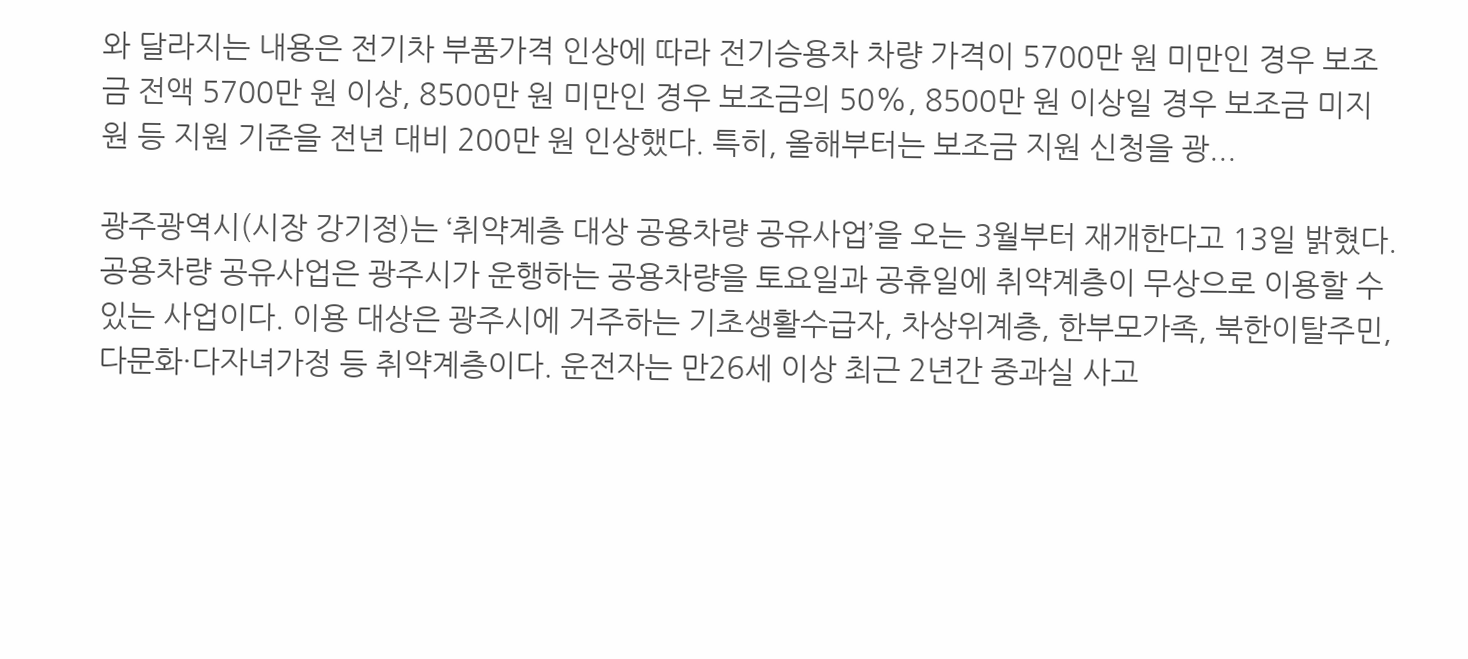와 달라지는 내용은 전기차 부품가격 인상에 따라 전기승용차 차량 가격이 5700만 원 미만인 경우 보조금 전액 5700만 원 이상, 8500만 원 미만인 경우 보조금의 50%, 8500만 원 이상일 경우 보조금 미지원 등 지원 기준을 전년 대비 200만 원 인상했다. 특히, 올해부터는 보조금 지원 신청을 광...

광주광역시(시장 강기정)는 ‘취약계층 대상 공용차량 공유사업’을 오는 3월부터 재개한다고 13일 밝혔다. 공용차량 공유사업은 광주시가 운행하는 공용차량을 토요일과 공휴일에 취약계층이 무상으로 이용할 수 있는 사업이다. 이용 대상은 광주시에 거주하는 기초생활수급자, 차상위계층, 한부모가족, 북한이탈주민, 다문화·다자녀가정 등 취약계층이다. 운전자는 만26세 이상 최근 2년간 중과실 사고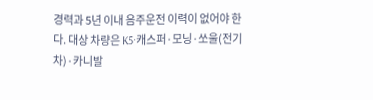경력과 5년 이내 음주운전 이력이 없어야 한다. 대상 차량은 K5·캐스퍼·모닝·쏘울(전기차)·카니발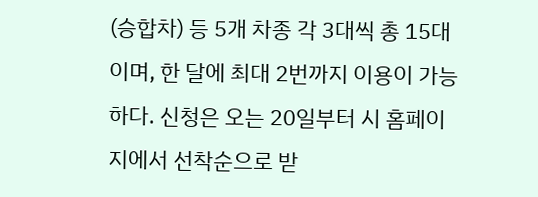(승합차) 등 5개 차종 각 3대씩 총 15대이며, 한 달에 최대 2번까지 이용이 가능하다. 신청은 오는 20일부터 시 홈페이지에서 선착순으로 받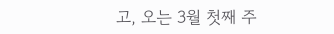고, 오는 3월 첫째 주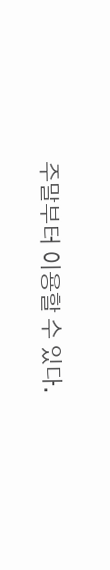주말부터 이용할 수 있다.